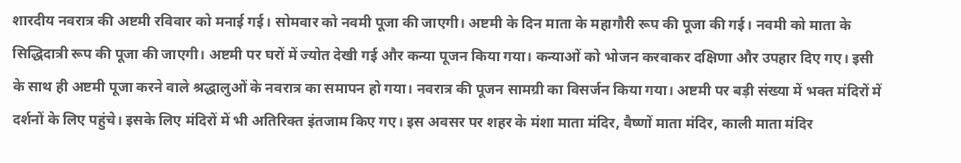शारदीय नवरात्र की अष्टमी रविवार को मनाई गई। सोमवार को नवमी पूजा की जाएगी। अष्टमी के दिन माता के महागौरी रूप की पूजा की गई। नवमी को माता के सिद्धिदात्री रूप की पूजा की जाएगी। अष्टमी पर घरों में ज्योत देखी गई और कन्या पूजन किया गया। कन्याओं को भोजन करवाकर दक्षिणा और उपहार दिए गए। इसी के साथ ही अष्टमी पूजा करने वाले श्रद्धालुओं के नवरात्र का समापन हो गया। नवरात्र की पूजन सामग्री का विसर्जन किया गया। अष्टमी पर बड़ी संख्या में भक्त मंदिरों में दर्शनों के लिए पहुंचे। इसके लिए मंदिरों में भी अतिरिक्त इंतजाम किए गए। इस अवसर पर शहर के मंशा माता मंदिर, वैष्णों माता मंदिर, काली माता मंदिर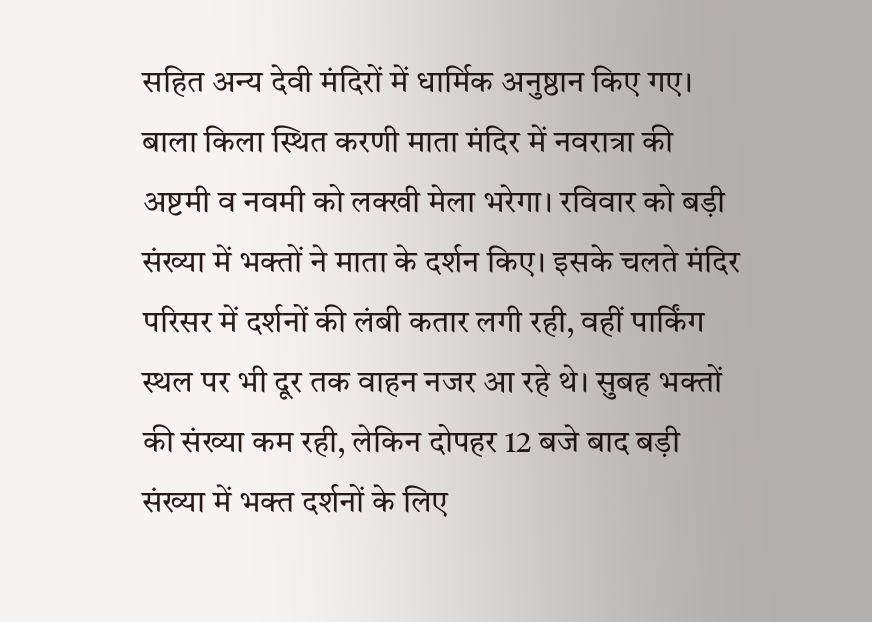सहित अन्य देवी मंदिरों में धार्मिक अनुष्ठान किए गए।
बाला किला स्थित करणी माता मंदिर में नवरात्रा की अष्टमी व नवमी को लक्खी मेला भरेगा। रविवार को बड़ी संख्या में भक्तों ने माता के दर्शन किए। इसके चलते मंदिर परिसर में दर्शनों की लंबी कतार लगी रही, वहीं पार्किंग स्थल पर भी दूर तक वाहन नजर आ रहे थे। सुबह भक्तों की संख्या कम रही, लेकिन दोपहर 12 बजे बाद बड़ी संख्या में भक्त दर्शनों के लिए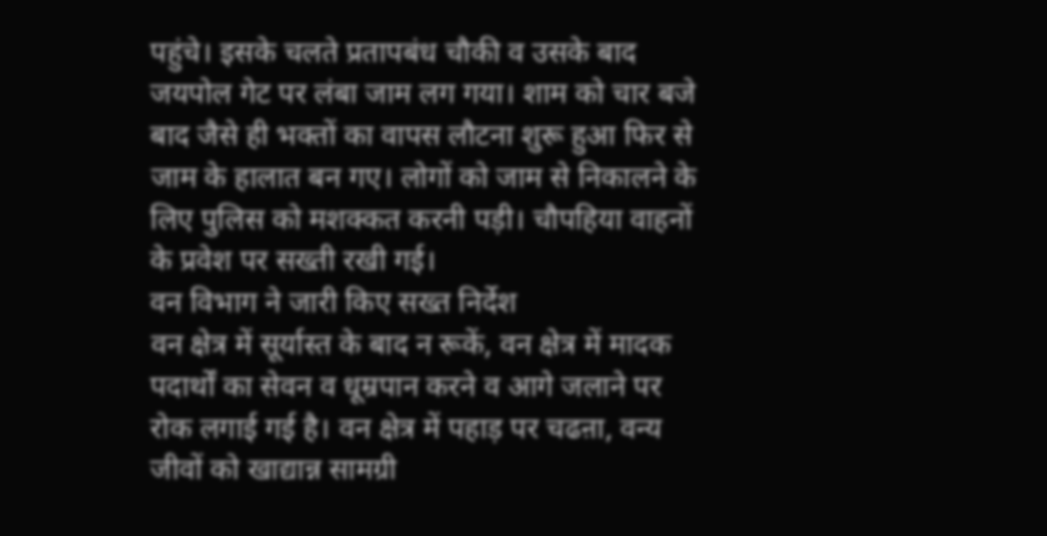पहुंचे। इसके चलते प्रतापबंध चौकी व उसके बाद जयपोल गेट पर लंबा जाम लग गया। शाम को चार बजे बाद जैसे ही भक्तों का वापस लौटना शुरू हुआ फिर से जाम के हालात बन गए। लोगों को जाम से निकालने के लिए पुलिस को मशक्कत करनी पड़ी। चौपहिया वाहनों के प्रवेश पर सख्ती रखी गई।
वन विभाग ने जारी किए सख्त निर्देश
वन क्षेत्र में सूर्यास्त के बाद न रूकें, वन क्षेत्र में मादक पदार्थों का सेवन व धूम्रपान करने व आगे जलाने पर रोक लगाई गई है। वन क्षेत्र में पहाड़ पर चढऩा, वन्य जीवों को खाद्यान्न सामग्री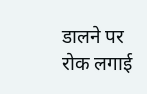डालने पर रोक लगाई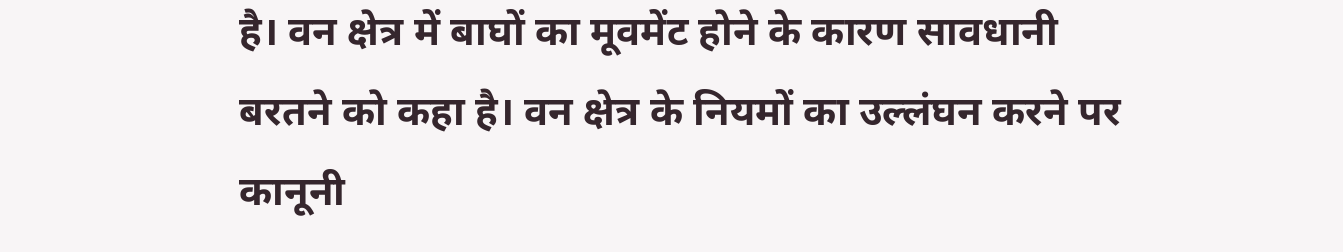है। वन क्षेत्र में बाघों का मूवमेंट होने के कारण सावधानी बरतने को कहा है। वन क्षेत्र के नियमों का उल्लंघन करने पर कानूनी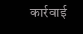कार्रवाई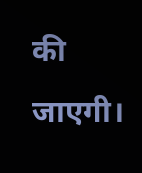की जाएगी।